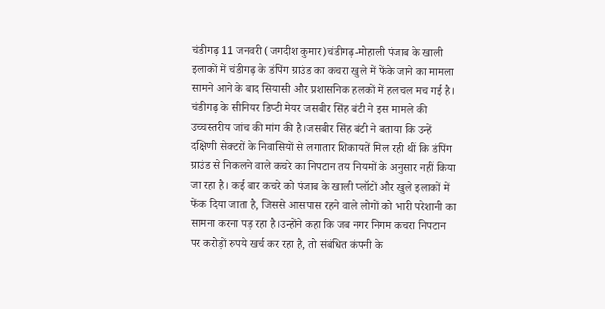चंडीगढ़ 11 जनवरी (जगदीश कुमार)चंडीगढ़-मोहाली पंजाब के खाली इलाकों में चंडीगढ़ के डंपिंग ग्राउंड का कचरा खुले में फेंके जाने का मामला सामने आने के बाद सियासी और प्रशासनिक हलकों में हलचल मच गई है। चंडीगढ़ के सीनियर डिप्टी मेयर जसबीर सिंह बंटी ने इस मामले की उच्चस्तरीय जांच की मांग की है।जसबीर सिंह बंटी ने बताया कि उन्हें दक्षिणी सेक्टरों के निवासियों से लगातार शिकायतें मिल रही थीं कि डंपिंग ग्राउंड से निकलने वाले कचरे का निपटान तय नियमों के अनुसार नहीं किया जा रहा है। कई बार कचरे को पंजाब के खाली प्लॉटों और खुले इलाकों में फेंक दिया जाता है, जिससे आसपास रहने वाले लोगों को भारी परेशानी का सामना करना पड़ रहा है।उन्होंने कहा कि जब नगर निगम कचरा निपटान पर करोड़ों रुपये खर्च कर रहा है, तो संबंधित कंपनी के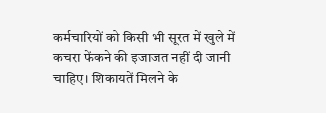कर्मचारियों को किसी भी सूरत में खुले में कचरा फेंकने की इजाजत नहीं दी जानी चाहिए। शिकायतें मिलने के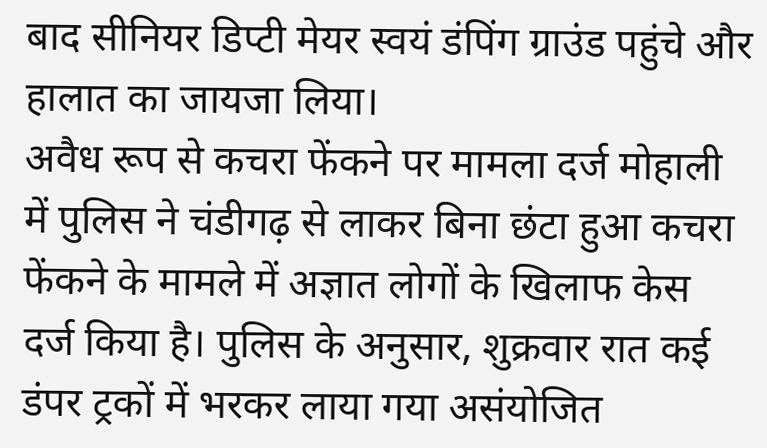बाद सीनियर डिप्टी मेयर स्वयं डंपिंग ग्राउंड पहुंचे और हालात का जायजा लिया।
अवैध रूप से कचरा फेंकने पर मामला दर्ज मोहाली में पुलिस ने चंडीगढ़ से लाकर बिना छंटा हुआ कचरा फेंकने के मामले में अज्ञात लोगों के खिलाफ केस दर्ज किया है। पुलिस के अनुसार, शुक्रवार रात कई डंपर ट्रकों में भरकर लाया गया असंयोजित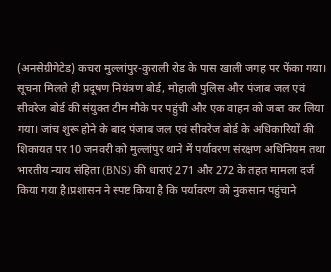(अनसेग्रीगेटेड) कचरा मुल्लांपुर-कुराली रोड के पास खाली जगह पर फेंका गया।
सूचना मिलते ही प्रदूषण नियंत्रण बोर्ड, मोहाली पुलिस और पंजाब जल एवं सीवरेज बोर्ड की संयुक्त टीम मौके पर पहुंची और एक वाहन को जब्त कर लिया गया। जांच शुरू होने के बाद पंजाब जल एवं सीवरेज बोर्ड के अधिकारियों की शिकायत पर 10 जनवरी को मुल्लांपुर थाने में पर्यावरण संरक्षण अधिनियम तथा भारतीय न्याय संहिता (BNS) की धाराएं 271 और 272 के तहत मामला दर्ज किया गया है।प्रशासन ने स्पष्ट किया है कि पर्यावरण को नुकसान पहुंचाने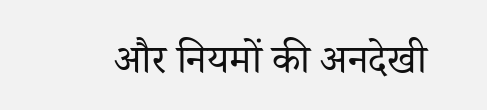और नियमों की अनदेखी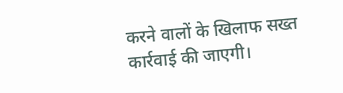करने वालों के खिलाफ सख्त कार्रवाई की जाएगी।